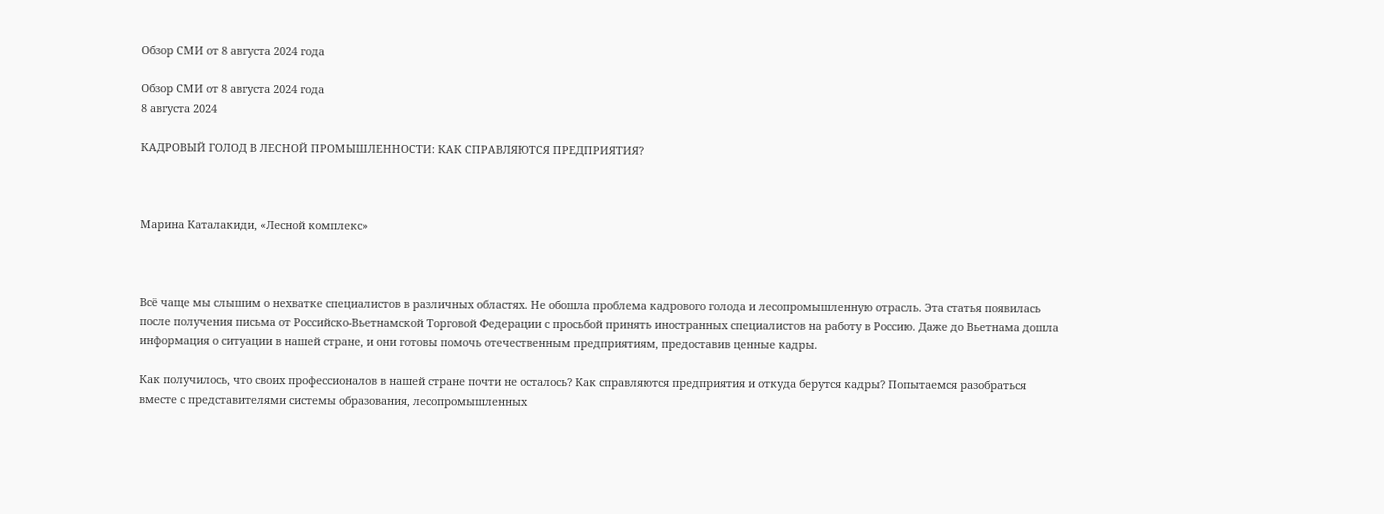Обзор СМИ от 8 августа 2024 года

Обзор СМИ от 8 августа 2024 года
8 августа 2024

КАДРОВЫЙ ГОЛОД В ЛЕСНОЙ ПРОМЫШЛЕННОСТИ: КАК СПРАВЛЯЮТСЯ ПРЕДПРИЯТИЯ?



Марина Каталакиди, «Лесной комплекс»



Всё чаще мы слышим о нехватке специалистов в различных областях. Не обошла проблема кадрового голода и лесопромышленную отрасль. Эта статья появилась после получения письма от Российско-Вьетнамской Торговой Федерации с просьбой принять иностранных специалистов на работу в Россию. Даже до Вьетнама дошла информация о ситуации в нашей стране, и они готовы помочь отечественным предприятиям, предоставив ценные кадры.

Как получилось, что своих профессионалов в нашей стране почти не осталось? Как справляются предприятия и откуда берутся кадры? Попытаемся разобраться вместе с представителями системы образования, лесопромышленных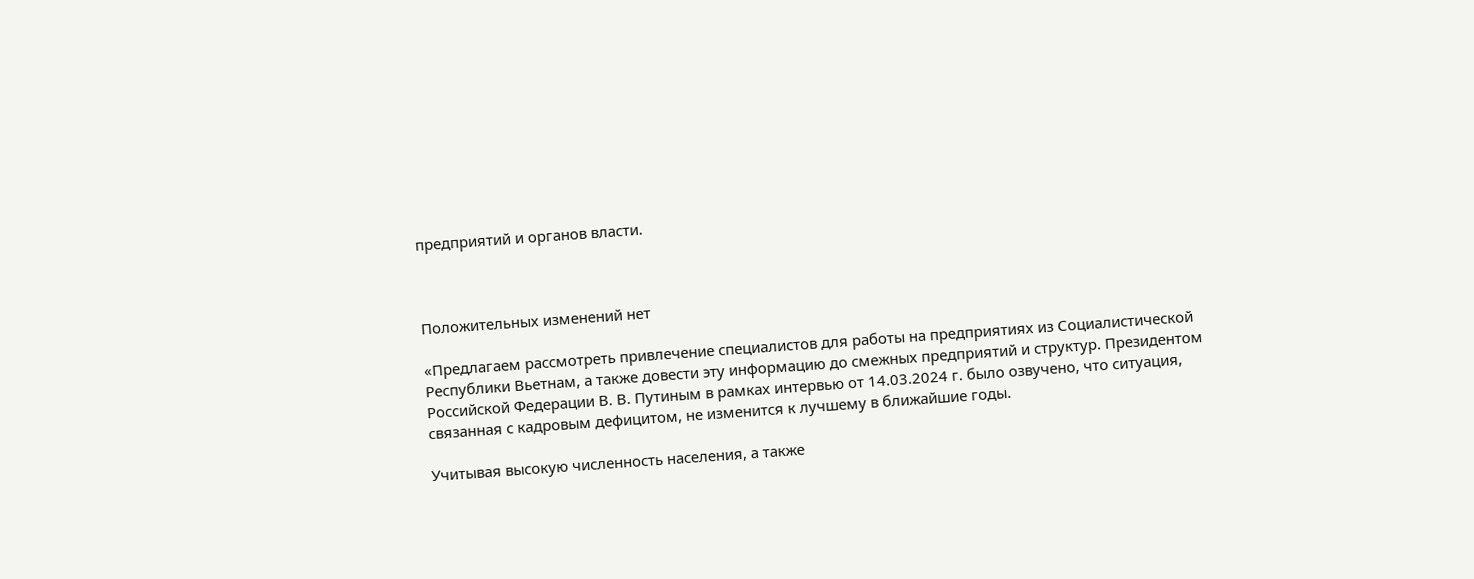предприятий и органов власти.



Положительных изменений нет

«Предлагаем рассмотреть привлечение специалистов для работы на предприятиях из Социалистической Республики Вьетнам, а также довести эту информацию до смежных предприятий и структур. Президентом Российской Федерации В. В. Путиным в рамках интервью от 14.03.2024 г. было озвучено, что ситуация, связанная с кадровым дефицитом, не изменится к лучшему в ближайшие годы.

Учитывая высокую численность населения, а также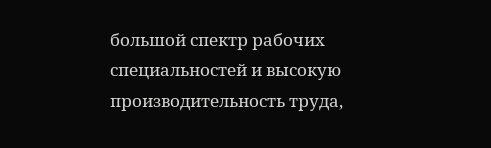большой спектр рабочих специальностей и высокую производительность труда,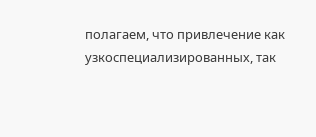полагаем, что привлечение как узкоспециализированных, так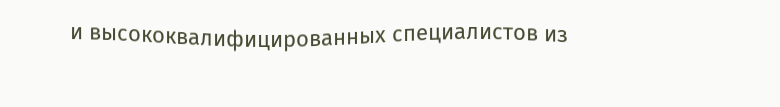и высококвалифицированных специалистов из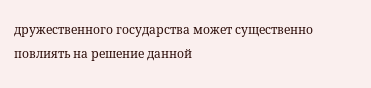дружественного государства может существенно повлиять на решение данной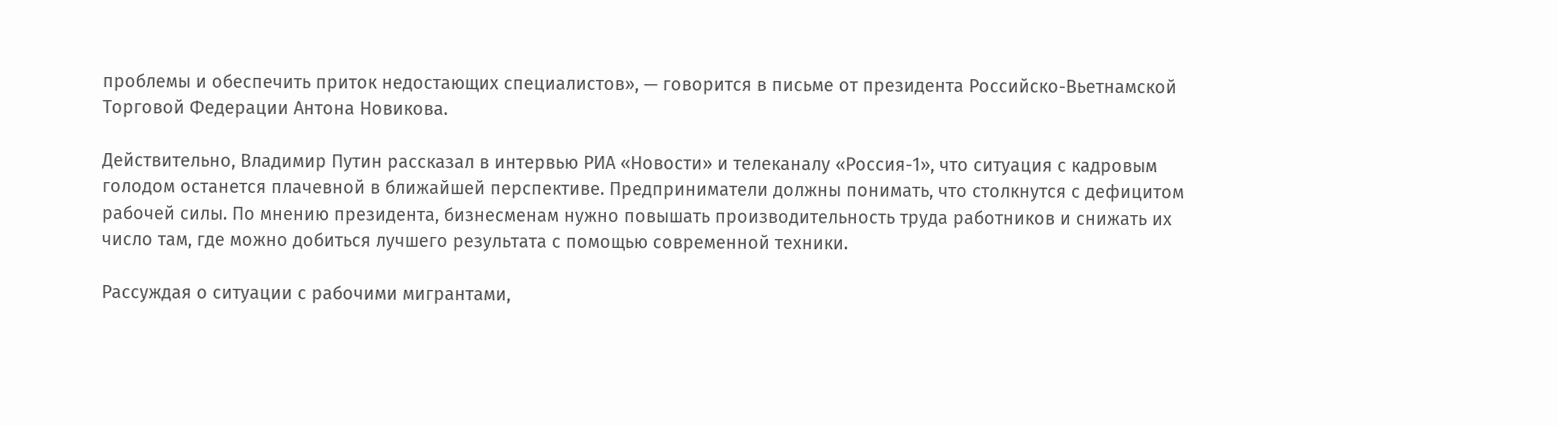проблемы и обеспечить приток недостающих специалистов», — говорится в письме от президента Российско-Вьетнамской Торговой Федерации Антона Новикова.

Действительно, Владимир Путин рассказал в интервью РИА «Новости» и телеканалу «Россия-1», что ситуация с кадровым голодом останется плачевной в ближайшей перспективе. Предприниматели должны понимать, что столкнутся с дефицитом рабочей силы. По мнению президента, бизнесменам нужно повышать производительность труда работников и снижать их число там, где можно добиться лучшего результата с помощью современной техники.

Рассуждая о ситуации с рабочими мигрантами,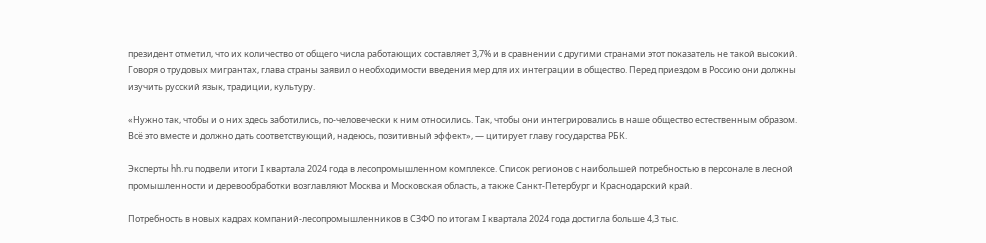президент отметил, что их количество от общего числа работающих составляет 3,7% и в сравнении с другими странами этот показатель не такой высокий. Говоря о трудовых мигрантах, глава страны заявил о необходимости введения мер для их интеграции в общество. Перед приездом в Россию они должны изучить русский язык, традиции, культуру.

«Нужно так, чтобы и о них здесь заботились, по-человечески к ним относились. Так, чтобы они интегрировались в наше общество естественным образом. Всё это вместе и должно дать соответствующий, надеюсь, позитивный эффект», — цитирует главу государства РБК.

Эксперты hh.ru подвели итоги I квартала 2024 года в лесопромышленном комплексе. Список регионов с наибольшей потребностью в персонале в лесной промышленности и деревообработки возглавляют Москва и Московская область, а также Санкт-Петербург и Краснодарский край.

Потребность в новых кадрах компаний-лесопромышленников в СЗФО по итогам I квартала 2024 года достигла больше 4,3 тыс.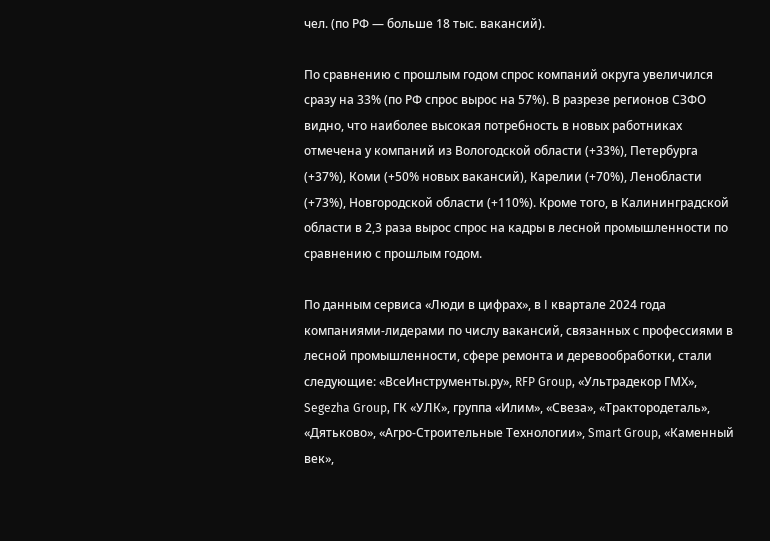чел. (по РФ — больше 18 тыс. вакансий).

По сравнению с прошлым годом спрос компаний округа увеличился сразу на 33% (по РФ спрос вырос на 57%). В разрезе регионов СЗФО видно, что наиболее высокая потребность в новых работниках отмечена у компаний из Вологодской области (+33%), Петербурга (+37%), Коми (+50% новых вакансий), Карелии (+70%), Ленобласти (+73%), Новгородской области (+110%). Кроме того, в Калининградской области в 2,3 раза вырос спрос на кадры в лесной промышленности по сравнению с прошлым годом.

По данным сервиса «Люди в цифрах», в I квартале 2024 года компаниями-лидерами по числу вакансий, связанных с профессиями в лесной промышленности, сфере ремонта и деревообработки, стали следующие: «ВсеИнструменты.ру», RFP Group, «Ультрадекор ГМХ», Segezha Group, ГК «УЛК», группа «Илим», «Свеза», «Трактородеталь», «Дятьково», «Агро-Строительные Технологии», Smart Group, «Каменный век»,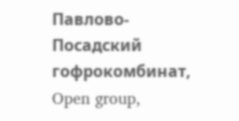Павлово-Посадский гофрокомбинат, Open group,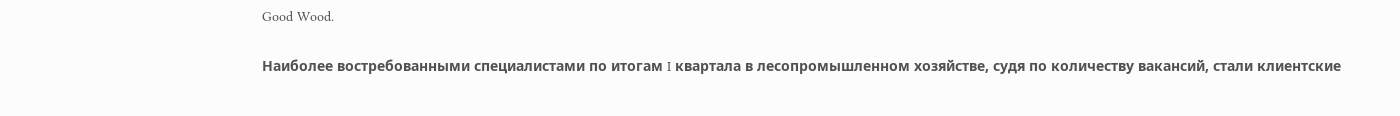Good Wood.

Наиболее востребованными специалистами по итогам I квартала в лесопромышленном хозяйстве, судя по количеству вакансий, стали клиентские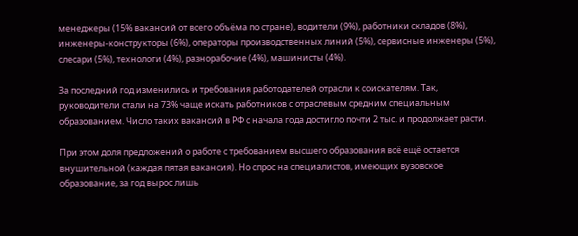менеджеры (15% вакансий от всего объёма по стране), водители (9%), работники складов (8%), инженеры-конструкторы (6%), операторы производственных линий (5%), сервисные инженеры (5%), слесари (5%), технологи (4%), разнорабочие (4%), машинисты (4%).

За последний год изменились и требования работодателей отрасли к соискателям. Так, руководители стали на 73% чаще искать работников с отраслевым средним специальным образованием. Число таких вакансий в РФ с начала года достигло почти 2 тыс. и продолжает расти.

При этом доля предложений о работе с требованием высшего образования всё ещё остается внушительной (каждая пятая вакансия). Но спрос на специалистов, имеющих вузовское образование, за год вырос лишь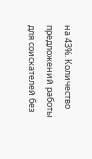на 43%. Количество предложений работы для соискателей без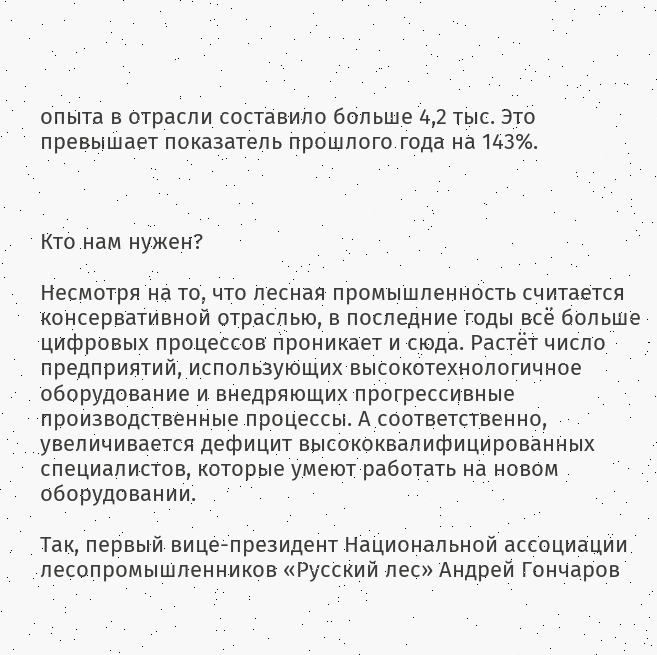опыта в отрасли составило больше 4,2 тыс. Это превышает показатель прошлого года на 143%.



Кто нам нужен?

Несмотря на то, что лесная промышленность считается консервативной отраслью, в последние годы всё больше цифровых процессов проникает и сюда. Растёт число предприятий, использующих высокотехнологичное оборудование и внедряющих прогрессивные производственные процессы. А соответственно, увеличивается дефицит высококвалифицированных специалистов, которые умеют работать на новом оборудовании.

Так, первый вице-президент Национальной ассоциации лесопромышленников «Русский лес» Андрей Гончаров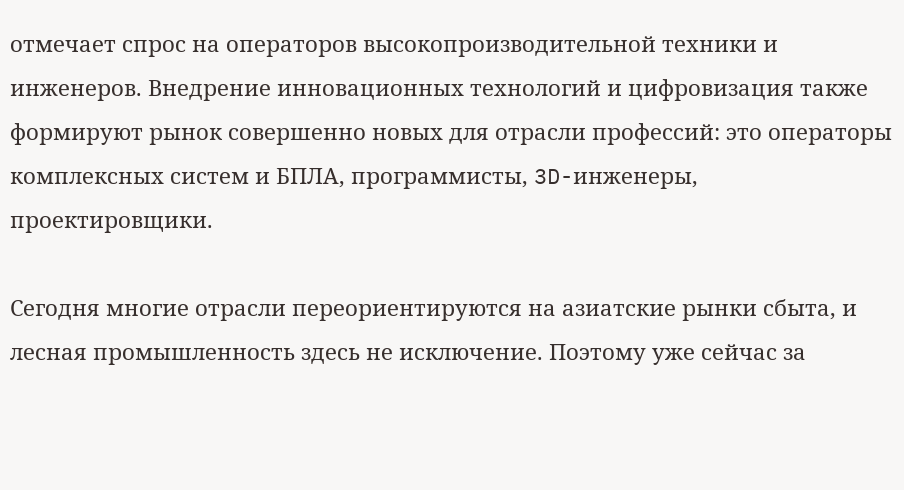отмечает спрос на операторов высокопроизводительной техники и инженеров. Внедрение инновационных технологий и цифровизация также формируют рынок совершенно новых для отрасли профессий: это операторы комплексных систем и БПЛА, программисты, 3D-инженеры, проектировщики.

Сегодня многие отрасли переориентируются на азиатские рынки сбыта, и лесная промышленность здесь не исключение. Поэтому уже сейчас за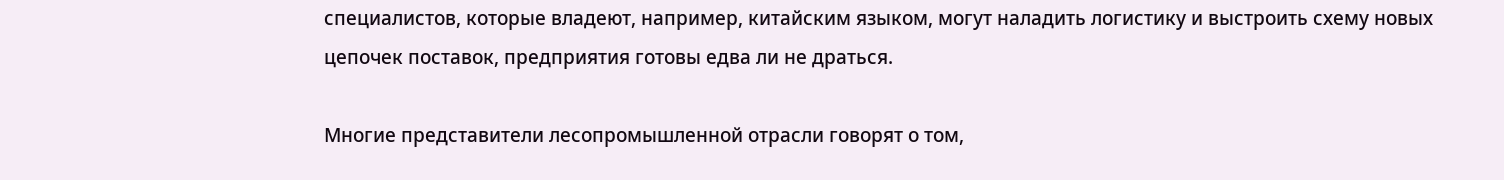специалистов, которые владеют, например, китайским языком, могут наладить логистику и выстроить схему новых цепочек поставок, предприятия готовы едва ли не драться.

Многие представители лесопромышленной отрасли говорят о том,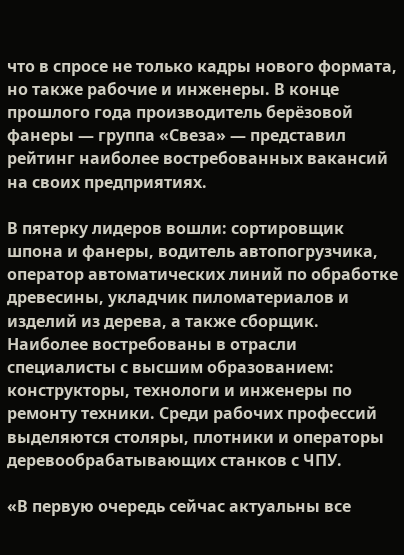что в спросе не только кадры нового формата, но также рабочие и инженеры. В конце прошлого года производитель берёзовой фанеры — группа «Свеза» — представил рейтинг наиболее востребованных вакансий на своих предприятиях.

В пятерку лидеров вошли: сортировщик шпона и фанеры, водитель автопогрузчика, оператор автоматических линий по обработке древесины, укладчик пиломатериалов и изделий из дерева, а также сборщик. Наиболее востребованы в отрасли специалисты с высшим образованием: конструкторы, технологи и инженеры по ремонту техники. Среди рабочих профессий выделяются столяры, плотники и операторы деревообрабатывающих станков с ЧПУ.

«В первую очередь сейчас актуальны все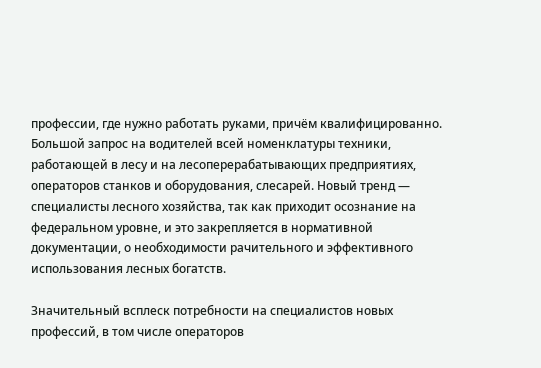профессии, где нужно работать руками, причём квалифицированно. Большой запрос на водителей всей номенклатуры техники, работающей в лесу и на лесоперерабатывающих предприятиях, операторов станков и оборудования, слесарей. Новый тренд — специалисты лесного хозяйства, так как приходит осознание на федеральном уровне, и это закрепляется в нормативной документации, о необходимости рачительного и эффективного использования лесных богатств.

Значительный всплеск потребности на специалистов новых профессий, в том числе операторов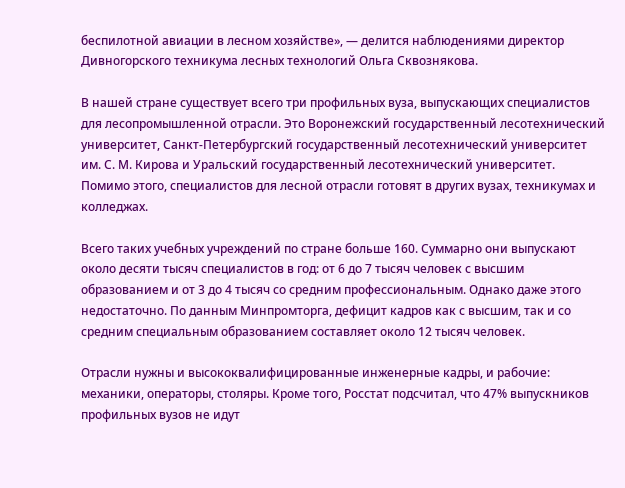беспилотной авиации в лесном хозяйстве», — делится наблюдениями директор Дивногорского техникума лесных технологий Ольга Сквознякова.

В нашей стране существует всего три профильных вуза, выпускающих специалистов для лесопромышленной отрасли. Это Воронежский государственный лесотехнический университет, Санкт-Петербургский государственный лесотехнический университет им. С. М. Кирова и Уральский государственный лесотехнический университет. Помимо этого, специалистов для лесной отрасли готовят в других вузах, техникумах и колледжах.

Всего таких учебных учреждений по стране больше 160. Суммарно они выпускают около десяти тысяч специалистов в год: от 6 до 7 тысяч человек с высшим образованием и от 3 до 4 тысяч со средним профессиональным. Однако даже этого недостаточно. По данным Минпромторга, дефицит кадров как с высшим, так и со средним специальным образованием составляет около 12 тысяч человек.

Отрасли нужны и высококвалифицированные инженерные кадры, и рабочие: механики, операторы, столяры. Кроме того, Росстат подсчитал, что 47% выпускников профильных вузов не идут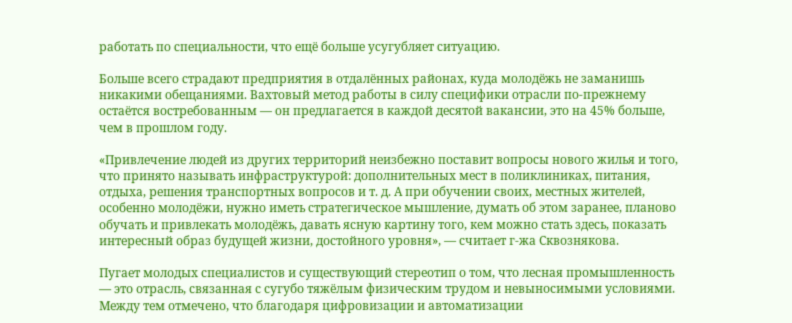работать по специальности, что ещё больше усугубляет ситуацию.

Больше всего страдают предприятия в отдалённых районах, куда молодёжь не заманишь никакими обещаниями. Вахтовый метод работы в силу специфики отрасли по-прежнему остаётся востребованным — он предлагается в каждой десятой вакансии, это на 45% больше, чем в прошлом году.

«Привлечение людей из других территорий неизбежно поставит вопросы нового жилья и того, что принято называть инфраструктурой: дополнительных мест в поликлиниках, питания, отдыха, решения транспортных вопросов и т. д. А при обучении своих, местных жителей, особенно молодёжи, нужно иметь стратегическое мышление, думать об этом заранее, планово обучать и привлекать молодёжь, давать ясную картину того, кем можно стать здесь, показать интересный образ будущей жизни, достойного уровня», — считает г-жа Сквознякова.

Пугает молодых специалистов и существующий стереотип о том, что лесная промышленность — это отрасль, связанная с сугубо тяжёлым физическим трудом и невыносимыми условиями. Между тем отмечено, что благодаря цифровизации и автоматизации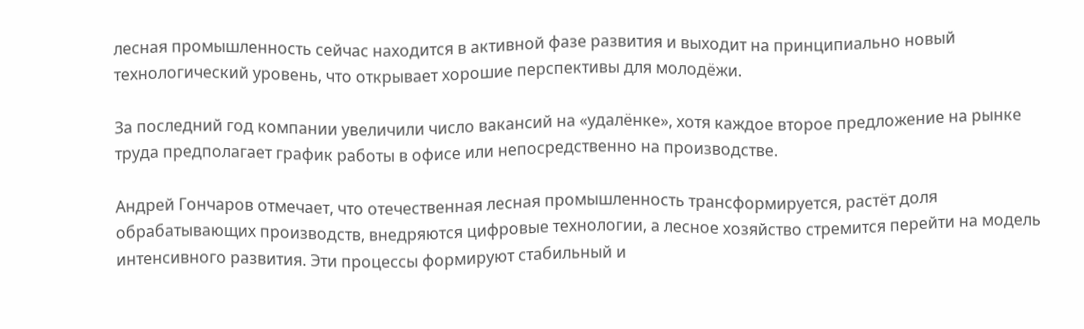лесная промышленность сейчас находится в активной фазе развития и выходит на принципиально новый технологический уровень, что открывает хорошие перспективы для молодёжи.

За последний год компании увеличили число вакансий на «удалёнке», хотя каждое второе предложение на рынке труда предполагает график работы в офисе или непосредственно на производстве.

Андрей Гончаров отмечает, что отечественная лесная промышленность трансформируется, растёт доля обрабатывающих производств, внедряются цифровые технологии, а лесное хозяйство стремится перейти на модель интенсивного развития. Эти процессы формируют стабильный и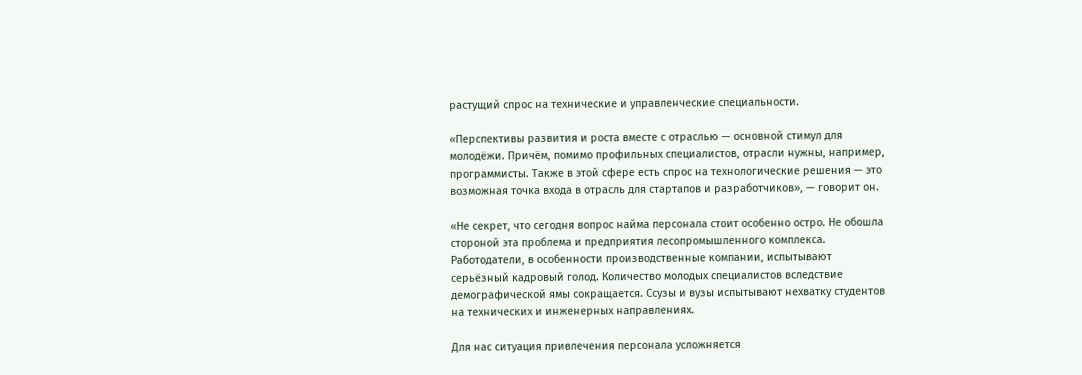растущий спрос на технические и управленческие специальности.

«Перспективы развития и роста вместе с отраслью — основной стимул для молодёжи. Причём, помимо профильных специалистов, отрасли нужны, например, программисты. Также в этой сфере есть спрос на технологические решения — это возможная точка входа в отрасль для стартапов и разработчиков», — говорит он.

«Не секрет, что сегодня вопрос найма персонала стоит особенно остро. Не обошла стороной эта проблема и предприятия лесопромышленного комплекса. Работодатели, в особенности производственные компании, испытывают серьёзный кадровый голод. Количество молодых специалистов вследствие демографической ямы сокращается. Ссузы и вузы испытывают нехватку студентов на технических и инженерных направлениях.

Для нас ситуация привлечения персонала усложняется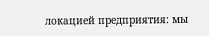локацией предприятия: мы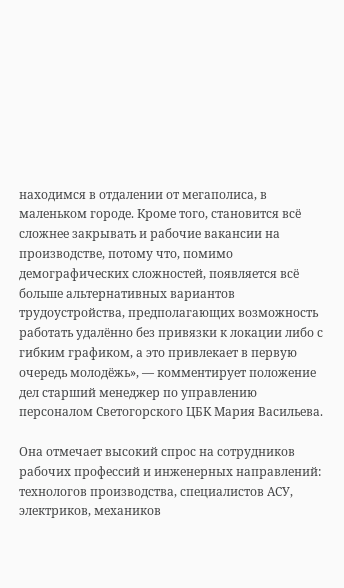находимся в отдалении от мегаполиса, в маленьком городе. Кроме того, становится всё сложнее закрывать и рабочие вакансии на производстве, потому что, помимо демографических сложностей, появляется всё больше альтернативных вариантов трудоустройства, предполагающих возможность работать удалённо без привязки к локации либо с гибким графиком, а это привлекает в первую очередь молодёжь», — комментирует положение дел старший менеджер по управлению персоналом Светогорского ЦБК Мария Васильева.

Она отмечает высокий спрос на сотрудников рабочих профессий и инженерных направлений: технологов производства, специалистов АСУ, электриков, механиков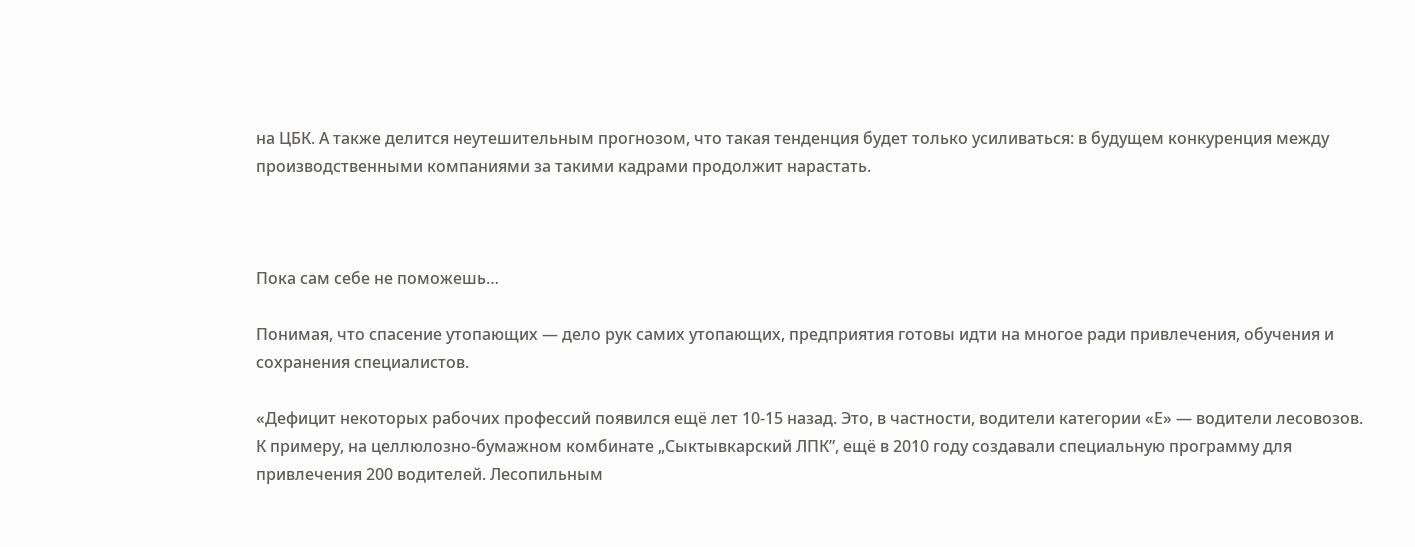на ЦБК. А также делится неутешительным прогнозом, что такая тенденция будет только усиливаться: в будущем конкуренция между производственными компаниями за такими кадрами продолжит нарастать.



Пока сам себе не поможешь…

Понимая, что спасение утопающих — дело рук самих утопающих, предприятия готовы идти на многое ради привлечения, обучения и сохранения специалистов.

«Дефицит некоторых рабочих профессий появился ещё лет 10-15 назад. Это, в частности, водители категории «Е» — водители лесовозов. К примеру, на целлюлозно-бумажном комбинате „Сыктывкарский ЛПК”, ещё в 2010 году создавали специальную программу для привлечения 200 водителей. Лесопильным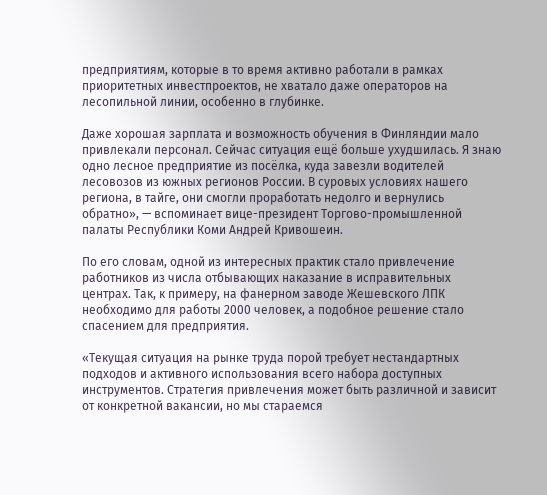предприятиям, которые в то время активно работали в рамках приоритетных инвестпроектов, не хватало даже операторов на лесопильной линии, особенно в глубинке.

Даже хорошая зарплата и возможность обучения в Финляндии мало привлекали персонал. Сейчас ситуация ещё больше ухудшилась. Я знаю одно лесное предприятие из посёлка, куда завезли водителей лесовозов из южных регионов России. В суровых условиях нашего региона, в тайге, они смогли проработать недолго и вернулись обратно», — вспоминает вице-президент Торгово-промышленной палаты Республики Коми Андрей Кривошеин.

По его словам, одной из интересных практик стало привлечение работников из числа отбывающих наказание в исправительных центрах. Так, к примеру, на фанерном заводе Жешевского ЛПК необходимо для работы 2000 человек, а подобное решение стало спасением для предприятия.

«Текущая ситуация на рынке труда порой требует нестандартных подходов и активного использования всего набора доступных инструментов. Стратегия привлечения может быть различной и зависит от конкретной вакансии, но мы стараемся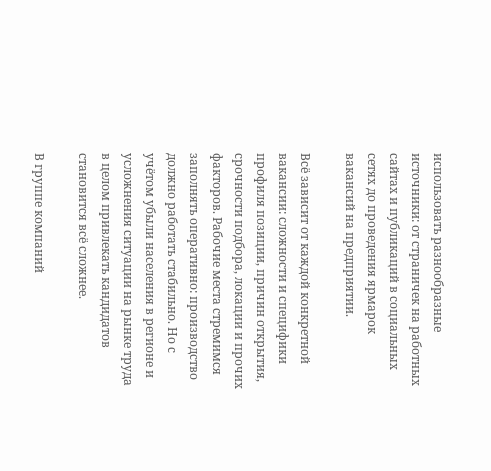использовать разнообразные источники: от страничек на работных сайтах и публикаций в социальных сетях до проведения ярмарок вакансий на предприятии.

Всё зависит от каждой конкретной вакансии: сложности и специфики профиля позиции, причин открытия, срочности подбора, локации и прочих факторов. Рабочие места стремимся заполнять оперативно: производство должно работать стабильно. Но с учётом убыли населения в регионе и усложнения ситуации на рынке труда в целом привлекать кандидатов становится всё сложнее.

В группе компаний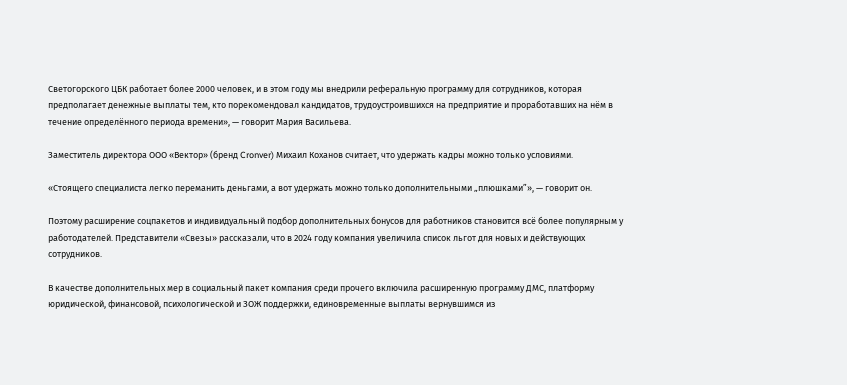Светогорского ЦБК работает более 2000 человек, и в этом году мы внедрили реферальную программу для сотрудников, которая предполагает денежные выплаты тем, кто порекомендовал кандидатов, трудоустроившихся на предприятие и проработавших на нём в течение определённого периода времени», — говорит Мария Васильева.

Заместитель директора ООО «Вектор» (бренд Cronver) Михаил Коханов считает, что удержать кадры можно только условиями.

«Стоящего специалиста легко переманить деньгами, а вот удержать можно только дополнительными „плюшками”», — говорит он.

Поэтому расширение соцпакетов и индивидуальный подбор дополнительных бонусов для работников становится всё более популярным у работодателей. Представители «Свезы» рассказали, что в 2024 году компания увеличила список льгот для новых и действующих сотрудников.

В качестве дополнительных мер в социальный пакет компания среди прочего включила расширенную программу ДМС, платформу юридической, финансовой, психологической и ЗОЖ поддержки, единовременные выплаты вернувшимся из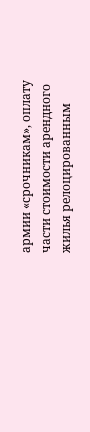армии «срочникам», оплату части стоимости арендного жилья релоцированным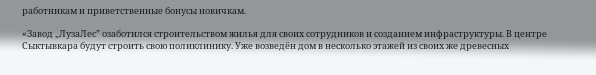работникам и приветственные бонусы новичкам.

«Завод „ЛузаЛес” озаботился строительством жилья для своих сотрудников и созданием инфраструктуры. В центре Сыктывкара будут строить свою поликлинику. Уже возведён дом в несколько этажей из своих же древесных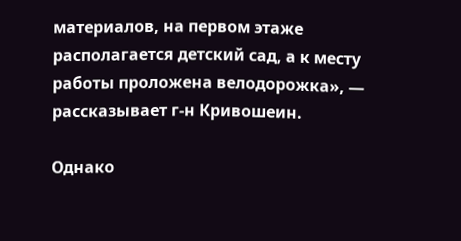материалов, на первом этаже располагается детский сад, а к месту работы проложена велодорожка», — рассказывает г-н Кривошеин.

Однако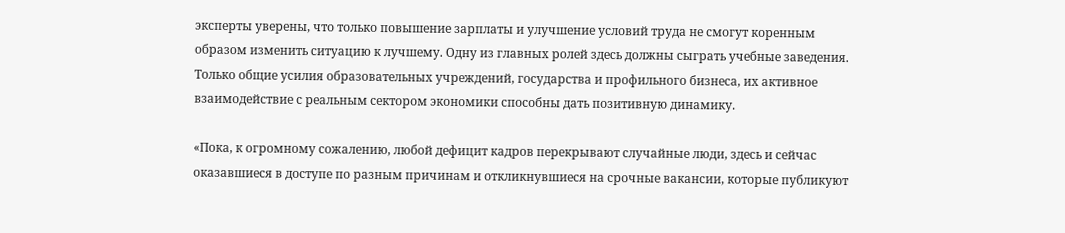эксперты уверены, что только повышение зарплаты и улучшение условий труда не смогут коренным образом изменить ситуацию к лучшему. Одну из главных ролей здесь должны сыграть учебные заведения. Только общие усилия образовательных учреждений, государства и профильного бизнеса, их активное взаимодействие с реальным сектором экономики способны дать позитивную динамику.

«Пока, к огромному сожалению, любой дефицит кадров перекрывают случайные люди, здесь и сейчас оказавшиеся в доступе по разным причинам и откликнувшиеся на срочные вакансии, которые публикуют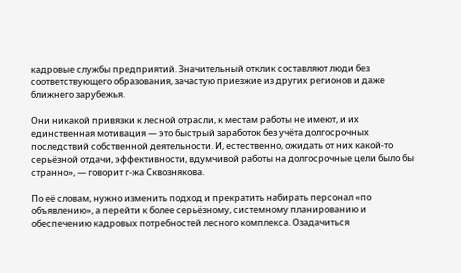кадровые службы предприятий. Значительный отклик составляют люди без соответствующего образования, зачастую приезжие из других регионов и даже ближнего зарубежья.

Они никакой привязки к лесной отрасли, к местам работы не имеют, и их единственная мотивация — это быстрый заработок без учёта долгосрочных последствий собственной деятельности. И, естественно, ожидать от них какой-то серьёзной отдачи, эффективности, вдумчивой работы на долгосрочные цели было бы странно», — говорит г-жа Сквознякова.

По её словам, нужно изменить подход и прекратить набирать персонал «по объявлению», а перейти к более серьёзному, системному планированию и обеспечению кадровых потребностей лесного комплекса. Озадачиться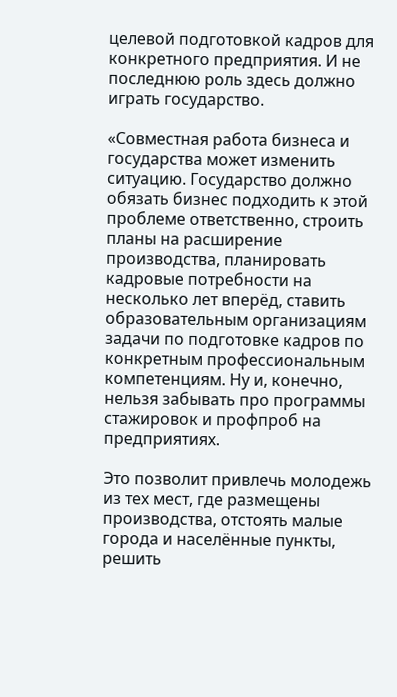целевой подготовкой кадров для конкретного предприятия. И не последнюю роль здесь должно играть государство.

«Совместная работа бизнеса и государства может изменить ситуацию. Государство должно обязать бизнес подходить к этой проблеме ответственно, строить планы на расширение производства, планировать кадровые потребности на несколько лет вперёд, ставить образовательным организациям задачи по подготовке кадров по конкретным профессиональным компетенциям. Ну и, конечно, нельзя забывать про программы стажировок и профпроб на предприятиях.

Это позволит привлечь молодежь из тех мест, где размещены производства, отстоять малые города и населённые пункты, решить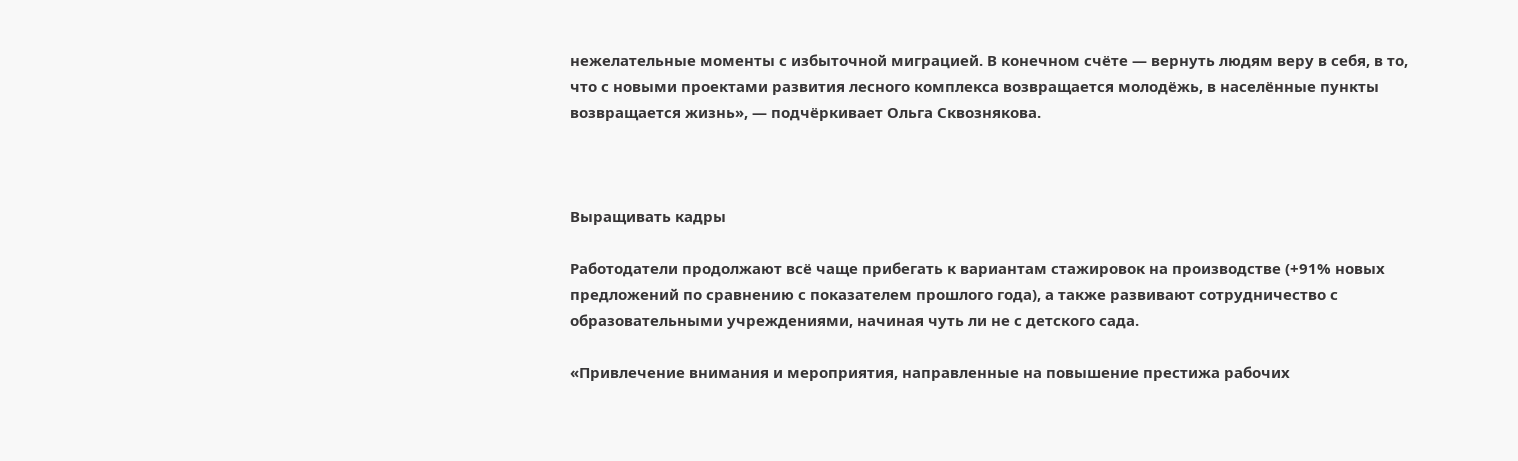нежелательные моменты с избыточной миграцией. В конечном счёте — вернуть людям веру в себя, в то, что с новыми проектами развития лесного комплекса возвращается молодёжь, в населённые пункты возвращается жизнь», — подчёркивает Ольга Сквознякова.



Выращивать кадры

Работодатели продолжают всё чаще прибегать к вариантам стажировок на производстве (+91% новых предложений по сравнению с показателем прошлого года), а также развивают сотрудничество с образовательными учреждениями, начиная чуть ли не с детского сада.

«Привлечение внимания и мероприятия, направленные на повышение престижа рабочих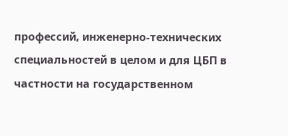профессий, инженерно-технических специальностей в целом и для ЦБП в частности на государственном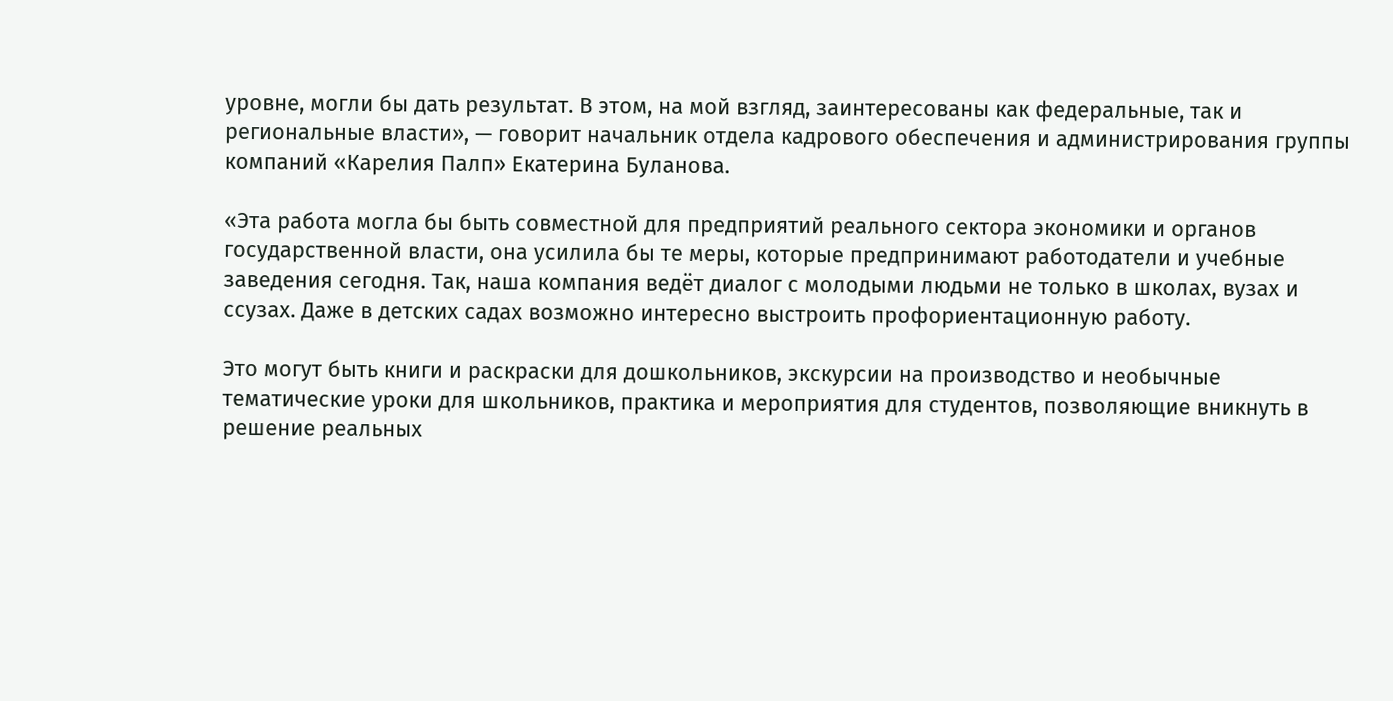уровне, могли бы дать результат. В этом, на мой взгляд, заинтересованы как федеральные, так и региональные власти», — говорит начальник отдела кадрового обеспечения и администрирования группы компаний «Карелия Палп» Екатерина Буланова.

«Эта работа могла бы быть совместной для предприятий реального сектора экономики и органов государственной власти, она усилила бы те меры, которые предпринимают работодатели и учебные заведения сегодня. Так, наша компания ведёт диалог с молодыми людьми не только в школах, вузах и ссузах. Даже в детских садах возможно интересно выстроить профориентационную работу.

Это могут быть книги и раскраски для дошкольников, экскурсии на производство и необычные тематические уроки для школьников, практика и мероприятия для студентов, позволяющие вникнуть в решение реальных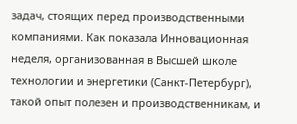задач, стоящих перед производственными компаниями. Как показала Инновационная неделя, организованная в Высшей школе технологии и энергетики (Санкт-Петербург), такой опыт полезен и производственникам, и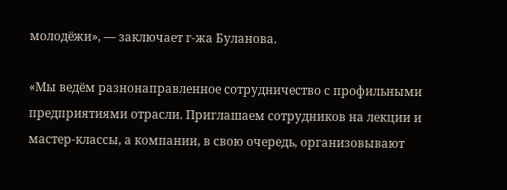молодёжи», — заключает г-жа Буланова.

«Мы ведём разнонаправленное сотрудничество с профильными предприятиями отрасли. Приглашаем сотрудников на лекции и мастер-классы, а компании, в свою очередь, организовывают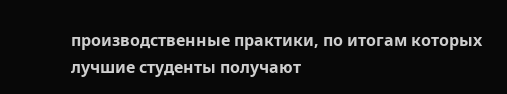производственные практики, по итогам которых лучшие студенты получают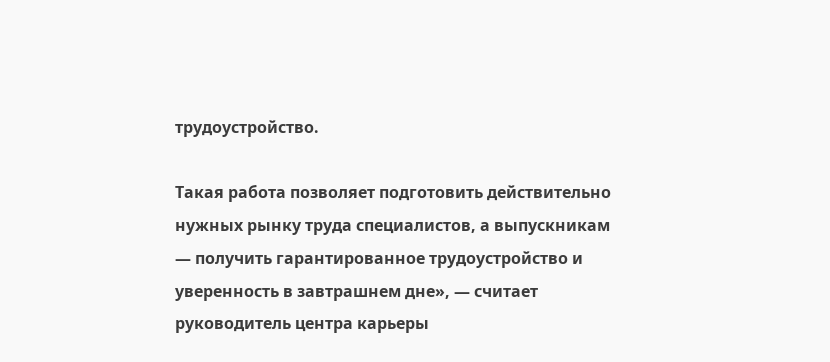трудоустройство.

Такая работа позволяет подготовить действительно нужных рынку труда специалистов, а выпускникам — получить гарантированное трудоустройство и уверенность в завтрашнем дне», — считает руководитель центра карьеры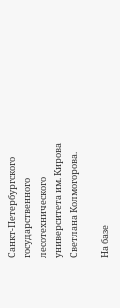Санкт-Петербургского государственного лесотехнического университета им. Кирова Светлана Колмогорова.

На базе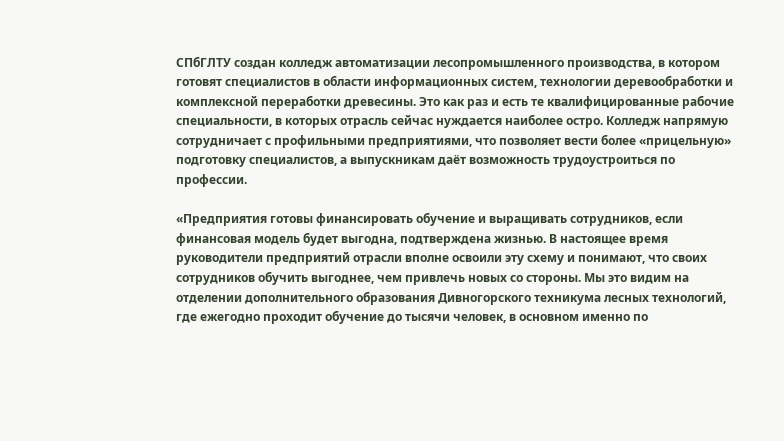СПбГЛТУ создан колледж автоматизации лесопромышленного производства, в котором готовят специалистов в области информационных систем, технологии деревообработки и комплексной переработки древесины. Это как раз и есть те квалифицированные рабочие специальности, в которых отрасль сейчас нуждается наиболее остро. Колледж напрямую сотрудничает с профильными предприятиями, что позволяет вести более «прицельную» подготовку специалистов, а выпускникам даёт возможность трудоустроиться по профессии.

«Предприятия готовы финансировать обучение и выращивать сотрудников, если финансовая модель будет выгодна, подтверждена жизнью. В настоящее время руководители предприятий отрасли вполне освоили эту схему и понимают, что своих сотрудников обучить выгоднее, чем привлечь новых со стороны. Мы это видим на отделении дополнительного образования Дивногорского техникума лесных технологий, где ежегодно проходит обучение до тысячи человек, в основном именно по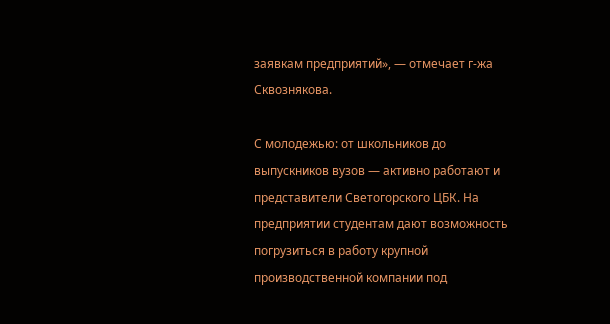заявкам предприятий», — отмечает г-жа Сквознякова.

С молодежью: от школьников до выпускников вузов — активно работают и представители Светогорского ЦБК. На предприятии студентам дают возможность погрузиться в работу крупной производственной компании под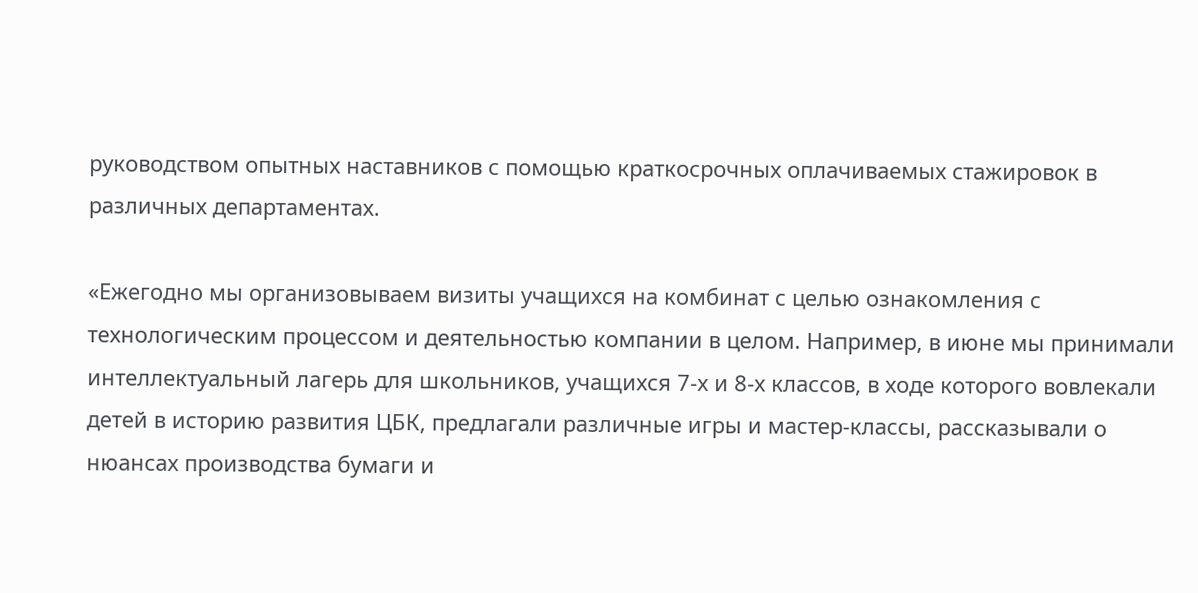руководством опытных наставников с помощью краткосрочных оплачиваемых стажировок в различных департаментах.

«Ежегодно мы организовываем визиты учащихся на комбинат с целью ознакомления с технологическим процессом и деятельностью компании в целом. Например, в июне мы принимали интеллектуальный лагерь для школьников, учащихся 7-х и 8-х классов, в ходе которого вовлекали детей в историю развития ЦБК, предлагали различные игры и мастер-классы, рассказывали о нюансах производства бумаги и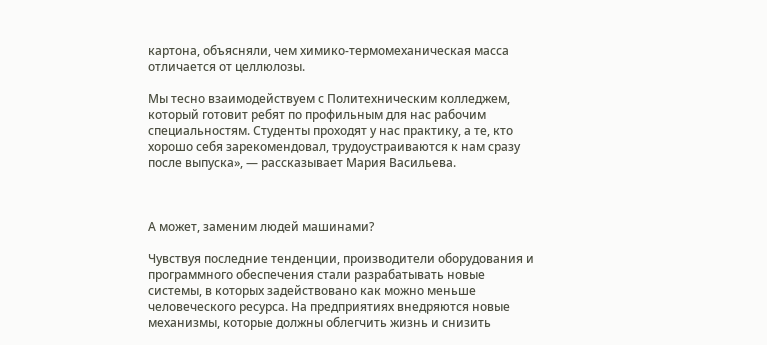картона, объясняли, чем химико-термомеханическая масса отличается от целлюлозы.

Мы тесно взаимодействуем с Политехническим колледжем, который готовит ребят по профильным для нас рабочим специальностям. Студенты проходят у нас практику, а те, кто хорошо себя зарекомендовал, трудоустраиваются к нам сразу после выпуска», — рассказывает Мария Васильева.



А может, заменим людей машинами?

Чувствуя последние тенденции, производители оборудования и программного обеспечения стали разрабатывать новые системы, в которых задействовано как можно меньше человеческого ресурса. На предприятиях внедряются новые механизмы, которые должны облегчить жизнь и снизить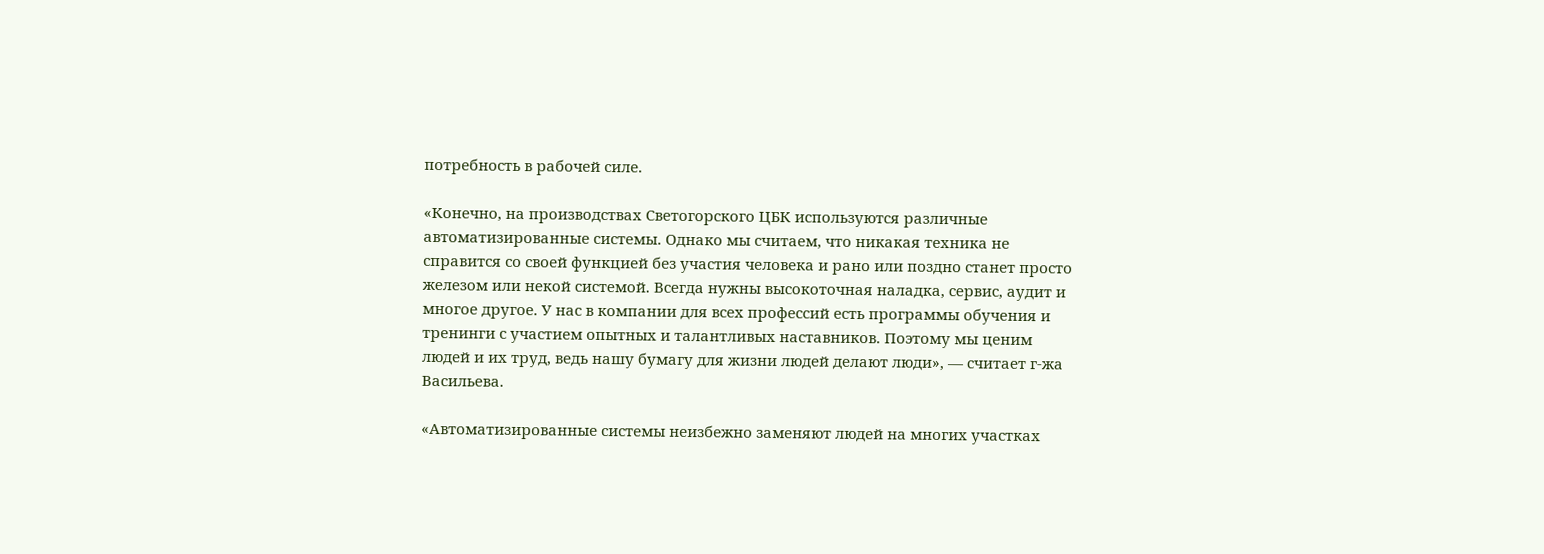потребность в рабочей силе.

«Конечно, на производствах Светогорского ЦБК используются различные автоматизированные системы. Однако мы считаем, что никакая техника не справится со своей функцией без участия человека и рано или поздно станет просто железом или некой системой. Всегда нужны высокоточная наладка, сервис, аудит и многое другое. У нас в компании для всех профессий есть программы обучения и тренинги с участием опытных и талантливых наставников. Поэтому мы ценим людей и их труд, ведь нашу бумагу для жизни людей делают люди», — считает г-жа Васильева.

«Автоматизированные системы неизбежно заменяют людей на многих участках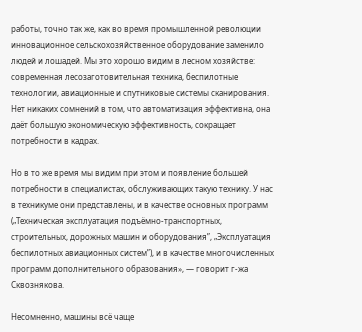работы, точно так же, как во время промышленной революции инновационное сельскохозяйственное оборудование заменило людей и лошадей. Мы это хорошо видим в лесном хозяйстве: современная лесозаготовительная техника, беспилотные технологии, авиационные и спутниковые системы сканирования. Нет никаких сомнений в том, что автоматизация эффективна, она даёт большую экономическую эффективность, сокращает потребности в кадрах.

Но в то же время мы видим при этом и появление большей потребности в специалистах, обслуживающих такую технику. У нас в техникуме они представлены, и в качестве основных программ („Техническая эксплуатация подъёмно-транспортных, строительных, дорожных машин и оборудования”, „Эксплуатация беспилотных авиационных систем”), и в качестве многочисленных программ дополнительного образования», — говорит г-жа Сквознякова.

Несомненно, машины всё чаще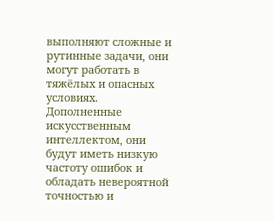выполняют сложные и рутинные задачи, они могут работать в тяжёлых и опасных условиях. Дополненные искусственным интеллектом, они будут иметь низкую частоту ошибок и обладать невероятной точностью и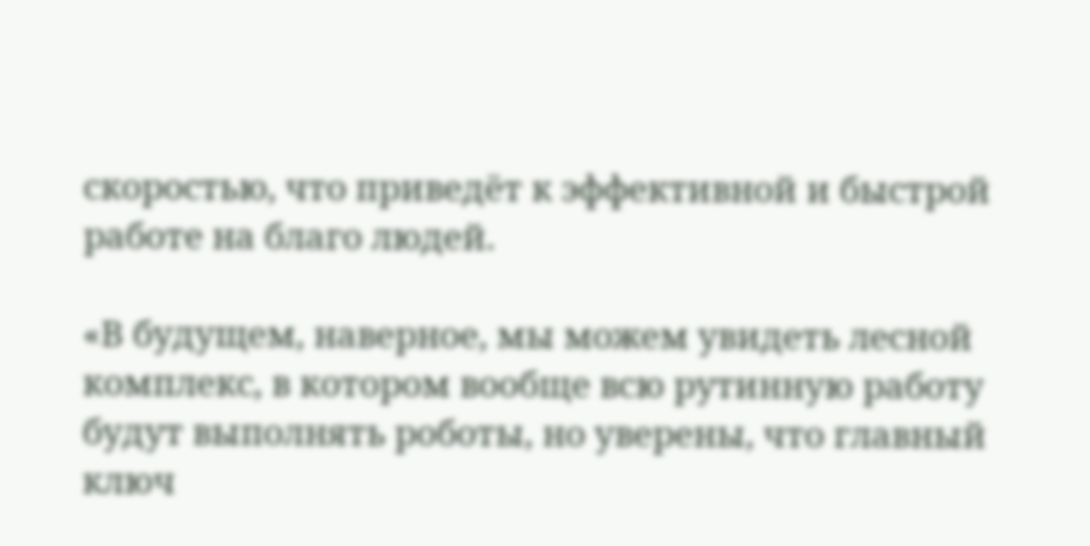скоростью, что приведёт к эффективной и быстрой работе на благо людей.

«В будущем, наверное, мы можем увидеть лесной комплекс, в котором вообще всю рутинную работу будут выполнять роботы, но уверены, что главный ключ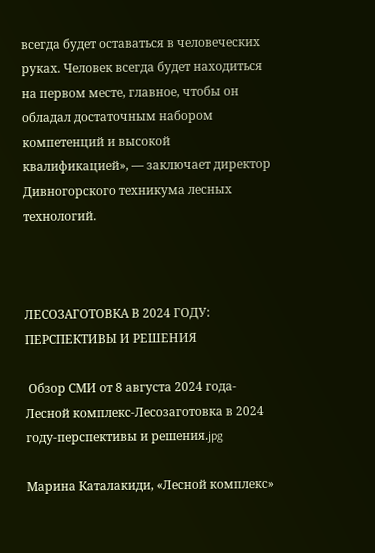всегда будет оставаться в человеческих руках. Человек всегда будет находиться на первом месте, главное, чтобы он обладал достаточным набором компетенций и высокой квалификацией», — заключает директор Дивногорского техникума лесных технологий.



ЛЕСОЗАГОТОВКА В 2024 ГОДУ: ПЕРСПЕКТИВЫ И РЕШЕНИЯ

 Обзор СМИ от 8 августа 2024 года-Лесной комплекс-Лесозаготовка в 2024 году-перспективы и решения.jpg

Марина Каталакиди, «Лесной комплекс»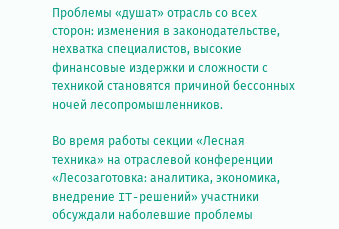Проблемы «душат» отрасль со всех сторон: изменения в законодательстве, нехватка специалистов, высокие финансовые издержки и сложности с техникой становятся причиной бессонных ночей лесопромышленников.

Во время работы секции «Лесная техника» на отраслевой конференции «Лесозаготовка: аналитика, экономика, внедрение IT-решений» участники обсуждали наболевшие проблемы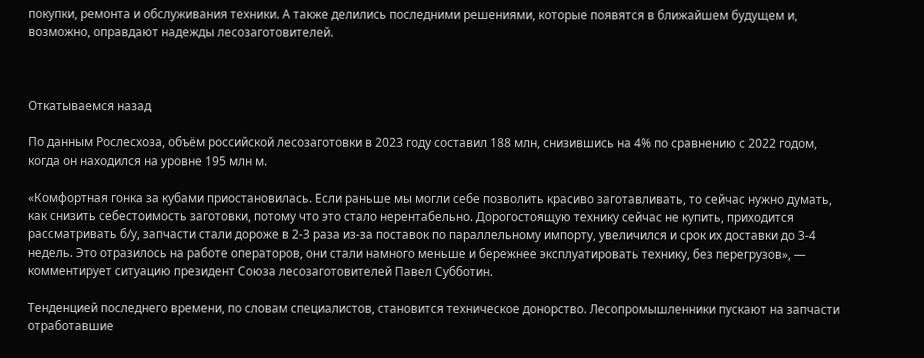покупки, ремонта и обслуживания техники. А также делились последними решениями, которые появятся в ближайшем будущем и, возможно, оправдают надежды лесозаготовителей.



Откатываемся назад

По данным Рослесхоза, объём российской лесозаготовки в 2023 году составил 188 млн, снизившись на 4% по сравнению с 2022 годом, когда он находился на уровне 195 млн м.

«Комфортная гонка за кубами приостановилась. Если раньше мы могли себе позволить красиво заготавливать, то сейчас нужно думать, как снизить себестоимость заготовки, потому что это стало нерентабельно. Дорогостоящую технику сейчас не купить, приходится рассматривать б/у, запчасти стали дороже в 2-3 раза из-за поставок по параллельному импорту, увеличился и срок их доставки до 3-4 недель. Это отразилось на работе операторов, они стали намного меньше и бережнее эксплуатировать технику, без перегрузов», — комментирует ситуацию президент Союза лесозаготовителей Павел Субботин.

Тенденцией последнего времени, по словам специалистов, становится техническое донорство. Лесопромышленники пускают на запчасти отработавшие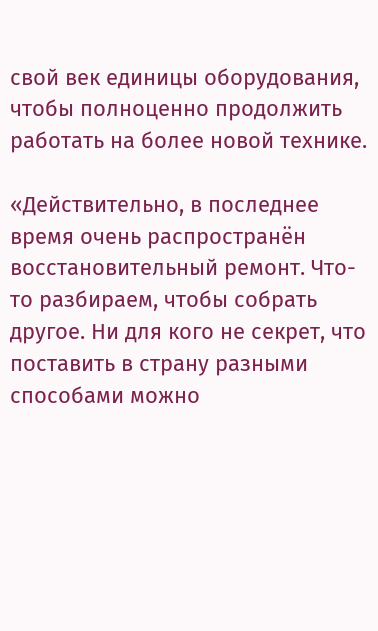свой век единицы оборудования, чтобы полноценно продолжить работать на более новой технике.

«Действительно, в последнее время очень распространён восстановительный ремонт. Что-то разбираем, чтобы собрать другое. Ни для кого не секрет, что поставить в страну разными способами можно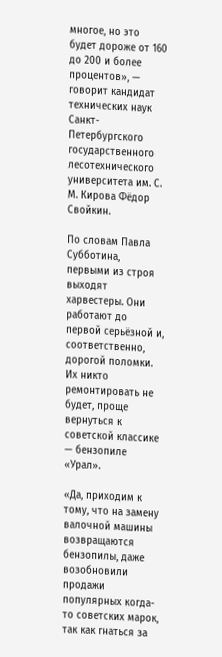многое, но это будет дороже от 160 до 200 и более процентов», — говорит кандидат технических наук Санкт-Петербургского государственного лесотехнического университета им. С. М. Кирова Фёдор Свойкин.

По словам Павла Субботина, первыми из строя выходят харвестеры. Они работают до первой серьёзной и, соответственно, дорогой поломки. Их никто ремонтировать не будет, проще вернуться к советской классике — бензопиле «Урал».

«Да, приходим к тому, что на замену валочной машины возвращаются бензопилы, даже возобновили продажи популярных когда-то советских марок, так как гнаться за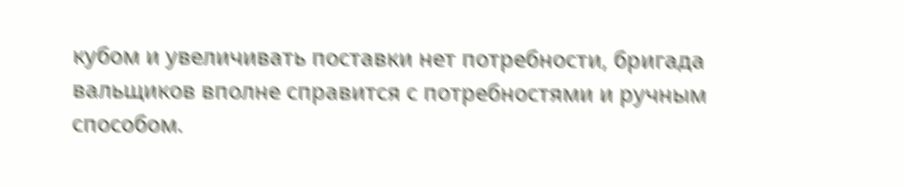кубом и увеличивать поставки нет потребности, бригада вальщиков вполне справится с потребностями и ручным способом.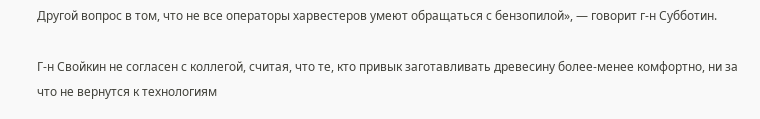Другой вопрос в том, что не все операторы харвестеров умеют обращаться с бензопилой», — говорит г-н Субботин.

Г-н Свойкин не согласен с коллегой, считая, что те, кто привык заготавливать древесину более-менее комфортно, ни за что не вернутся к технологиям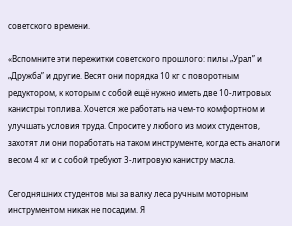советского времени.

«Вспомните эти пережитки советского прошлого: пилы „Урал” и „Дружба” и другие. Весят они порядка 10 кг с поворотным редуктором, к которым с собой ещё нужно иметь две 10-литровых канистры топлива. Хочется же работать на чем-то комфортном и улучшать условия труда. Спросите у любого из моих студентов, захотят ли они поработать на таком инструменте, когда есть аналоги весом 4 кг и с собой требуют 3-литровую канистру масла.

Сегодняшних студентов мы за валку леса ручным моторным инструментом никак не посадим. Я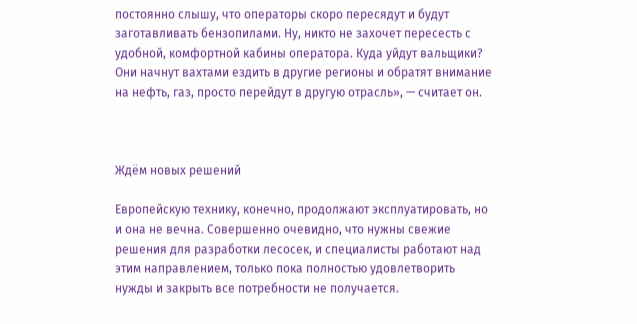постоянно слышу, что операторы скоро пересядут и будут заготавливать бензопилами. Ну, никто не захочет пересесть с удобной, комфортной кабины оператора. Куда уйдут вальщики? Они начнут вахтами ездить в другие регионы и обратят внимание на нефть, газ, просто перейдут в другую отрасль», — считает он.



Ждём новых решений

Европейскую технику, конечно, продолжают эксплуатировать, но и она не вечна. Совершенно очевидно, что нужны свежие решения для разработки лесосек, и специалисты работают над этим направлением, только пока полностью удовлетворить нужды и закрыть все потребности не получается.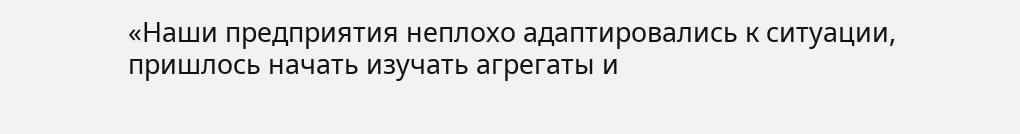«Наши предприятия неплохо адаптировались к ситуации, пришлось начать изучать агрегаты и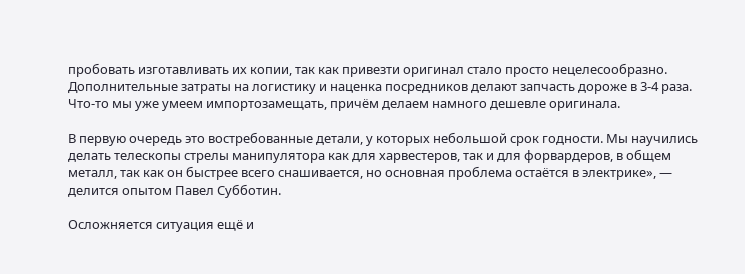пробовать изготавливать их копии, так как привезти оригинал стало просто нецелесообразно. Дополнительные затраты на логистику и наценка посредников делают запчасть дороже в 3-4 раза. Что-то мы уже умеем импортозамещать, причём делаем намного дешевле оригинала.

В первую очередь это востребованные детали, у которых небольшой срок годности. Мы научились делать телескопы стрелы манипулятора как для харвестеров, так и для форвардеров, в общем металл, так как он быстрее всего снашивается, но основная проблема остаётся в электрике», — делится опытом Павел Субботин.

Осложняется ситуация ещё и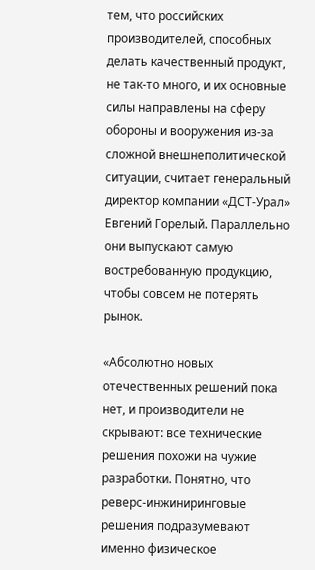тем, что российских производителей, способных делать качественный продукт, не так-то много, и их основные силы направлены на сферу обороны и вооружения из-за сложной внешнеполитической ситуации, считает генеральный директор компании «ДСТ-Урал» Евгений Горелый. Параллельно они выпускают самую востребованную продукцию, чтобы совсем не потерять рынок.

«Абсолютно новых отечественных решений пока нет, и производители не скрывают: все технические решения похожи на чужие разработки. Понятно, что реверс-инжиниринговые решения подразумевают именно физическое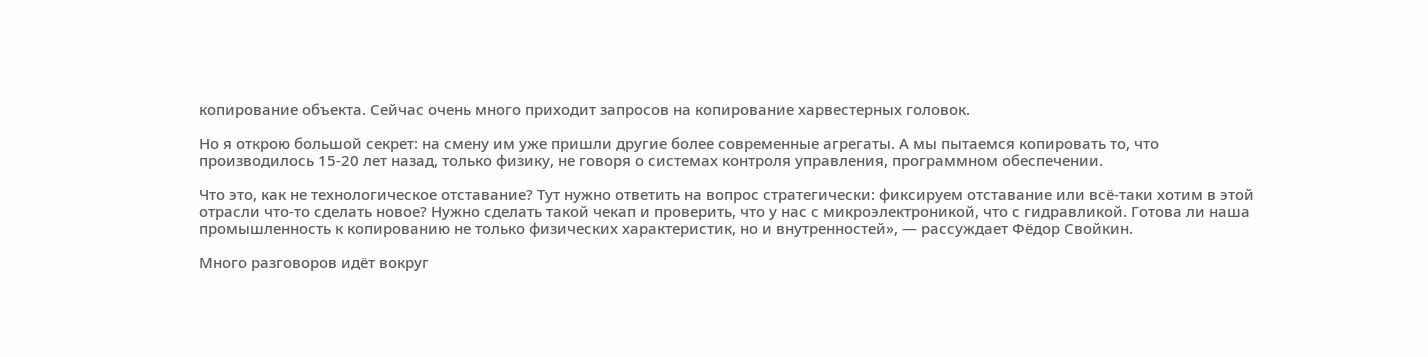копирование объекта. Сейчас очень много приходит запросов на копирование харвестерных головок.

Но я открою большой секрет: на смену им уже пришли другие более современные агрегаты. А мы пытаемся копировать то, что производилось 15-20 лет назад, только физику, не говоря о системах контроля управления, программном обеспечении.

Что это, как не технологическое отставание? Тут нужно ответить на вопрос стратегически: фиксируем отставание или всё-таки хотим в этой отрасли что-то сделать новое? Нужно сделать такой чекап и проверить, что у нас с микроэлектроникой, что с гидравликой. Готова ли наша промышленность к копированию не только физических характеристик, но и внутренностей», — рассуждает Фёдор Свойкин.

Много разговоров идёт вокруг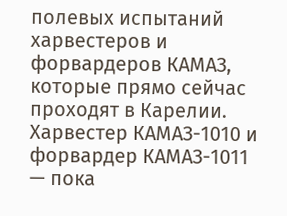полевых испытаний харвестеров и форвардеров КАМАЗ, которые прямо сейчас проходят в Карелии. Харвестер КАМАЗ-1010 и форвардер КАМАЗ-1011 — пока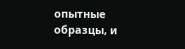опытные образцы, и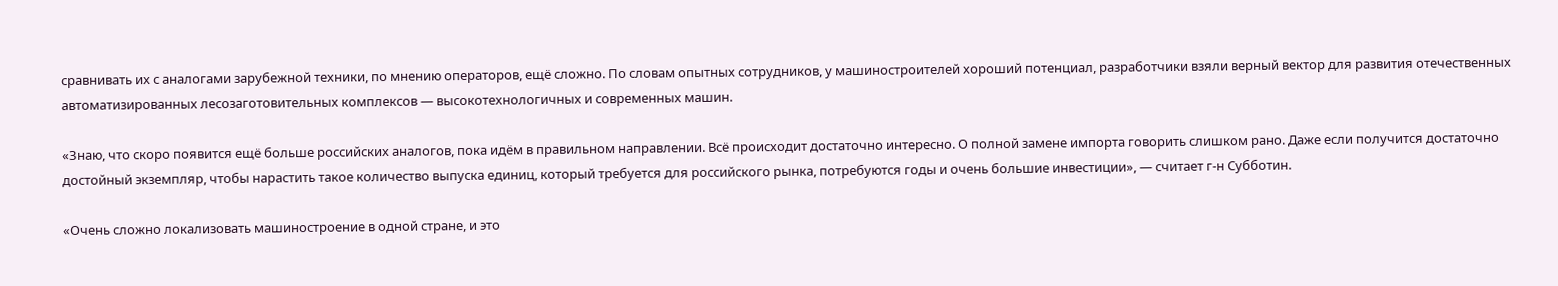сравнивать их с аналогами зарубежной техники, по мнению операторов, ещё сложно. По словам опытных сотрудников, у машиностроителей хороший потенциал, разработчики взяли верный вектор для развития отечественных автоматизированных лесозаготовительных комплексов — высокотехнологичных и современных машин.

«Знаю, что скоро появится ещё больше российских аналогов, пока идём в правильном направлении. Всё происходит достаточно интересно. О полной замене импорта говорить слишком рано. Даже если получится достаточно достойный экземпляр, чтобы нарастить такое количество выпуска единиц, который требуется для российского рынка, потребуются годы и очень большие инвестиции», — считает г-н Субботин.

«Очень сложно локализовать машиностроение в одной стране, и это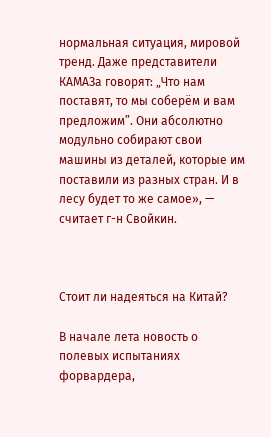нормальная ситуация, мировой тренд. Даже представители КАМАЗа говорят: „Что нам поставят, то мы соберём и вам предложим”. Они абсолютно модульно собирают свои машины из деталей, которые им поставили из разных стран. И в лесу будет то же самое», — считает г-н Свойкин.



Стоит ли надеяться на Китай?

В начале лета новость о полевых испытаниях форвардера,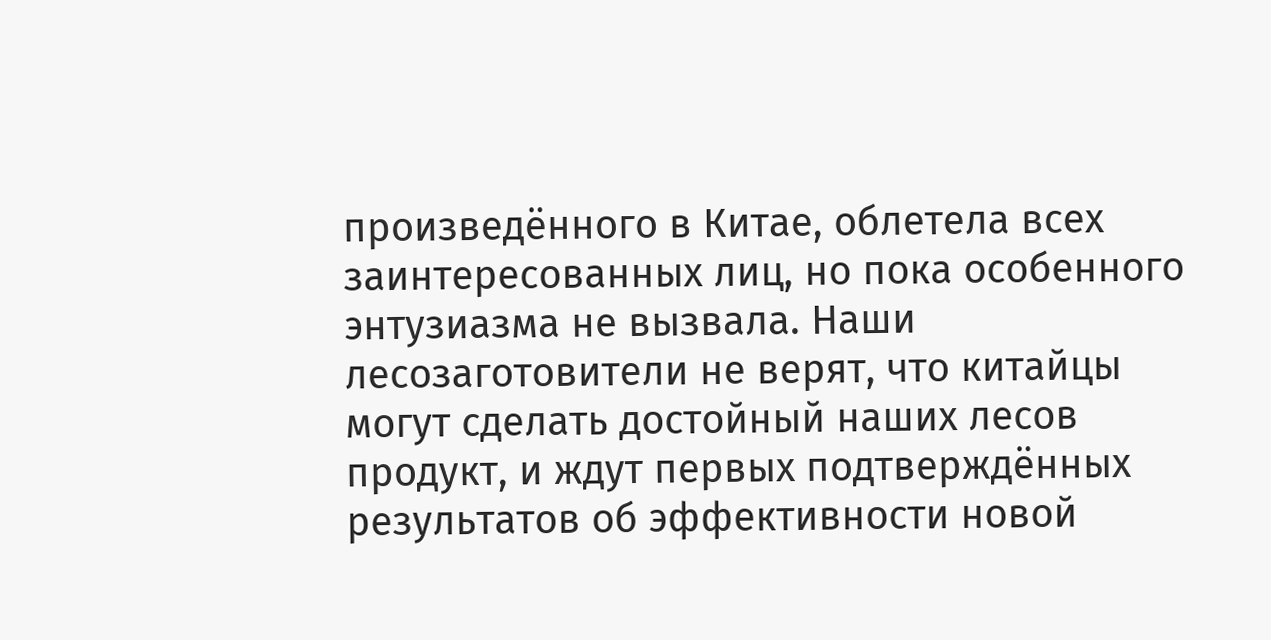произведённого в Китае, облетела всех заинтересованных лиц, но пока особенного энтузиазма не вызвала. Наши лесозаготовители не верят, что китайцы могут сделать достойный наших лесов продукт, и ждут первых подтверждённых результатов об эффективности новой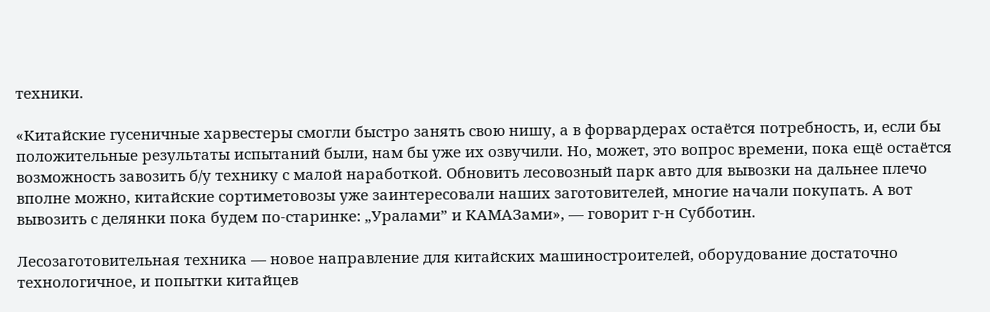техники.

«Китайские гусеничные харвестеры смогли быстро занять свою нишу, а в форвардерах остаётся потребность, и, если бы положительные результаты испытаний были, нам бы уже их озвучили. Но, может, это вопрос времени, пока ещё остаётся возможность завозить б/у технику с малой наработкой. Обновить лесовозный парк авто для вывозки на дальнее плечо вполне можно, китайские сортиметовозы уже заинтересовали наших заготовителей, многие начали покупать. А вот вывозить с делянки пока будем по-старинке: „Уралами” и КАМАЗами», — говорит г-н Субботин.

Лесозаготовительная техника — новое направление для китайских машиностроителей, оборудование достаточно технологичное, и попытки китайцев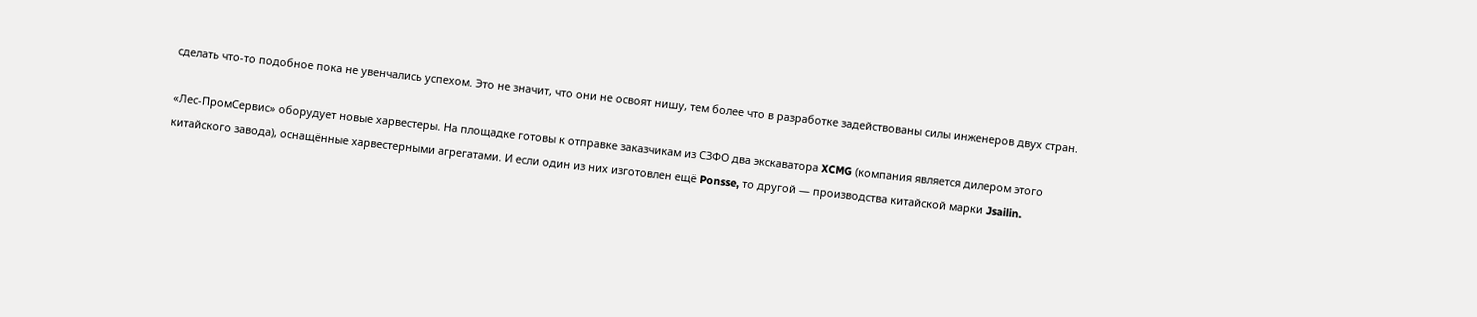сделать что-то подобное пока не увенчались успехом. Это не значит, что они не освоят нишу, тем более что в разработке задействованы силы инженеров двух стран.

«Лес-ПромСервис» оборудует новые харвестеры. На площадке готовы к отправке заказчикам из СЗФО два экскаватора XCMG (компания является дилером этого китайского завода), оснащённые харвестерными агрегатами. И если один из них изготовлен ещё Ponsse, то другой — производства китайской марки Jsailin.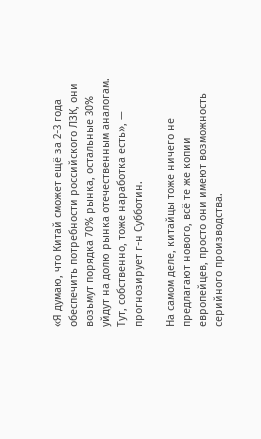«Я думаю, что Китай сможет ещё за 2-3 года обеспечить потребности российского ЛЗК, они возьмут порядка 70% рынка, остальные 30% уйдут на долю рынка отечественным аналогам. Тут, собственно, тоже наработка есть», — прогнозирует г-н Субботин.

На самом деле, китайцы тоже ничего не предлагают нового, всё те же копии европейцев, просто они имеют возможность серийного производства.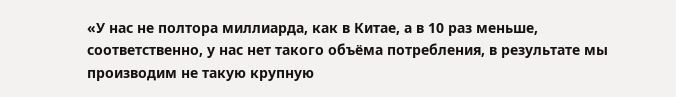«У нас не полтора миллиарда, как в Китае, а в 10 раз меньше, соответственно, у нас нет такого объёма потребления, в результате мы производим не такую крупную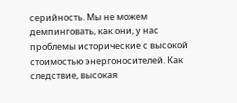серийность. Мы не можем демпинговать, как они, у нас проблемы исторические с высокой стоимостью энергоносителей. Как следствие, высокая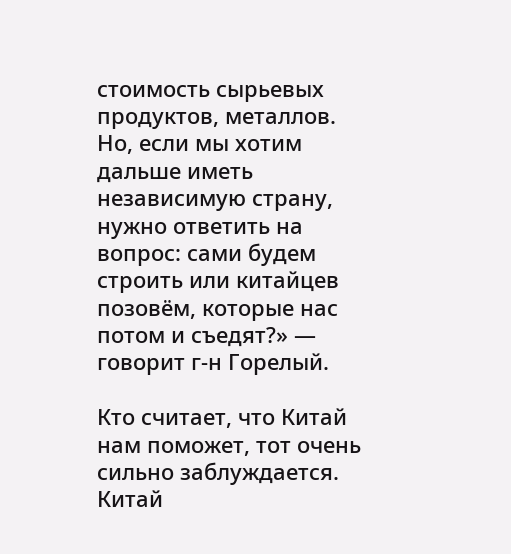стоимость сырьевых продуктов, металлов. Но, если мы хотим дальше иметь независимую страну, нужно ответить на вопрос: сами будем строить или китайцев позовём, которые нас потом и съедят?» — говорит г-н Горелый.

Кто считает, что Китай нам поможет, тот очень сильно заблуждается. Китай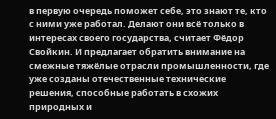в первую очередь поможет себе, это знают те, кто с ними уже работал. Делают они всё только в интересах своего государства, считает Фёдор Свойкин. И предлагает обратить внимание на смежные тяжёлые отрасли промышленности, где уже созданы отечественные технические решения, способные работать в схожих природных и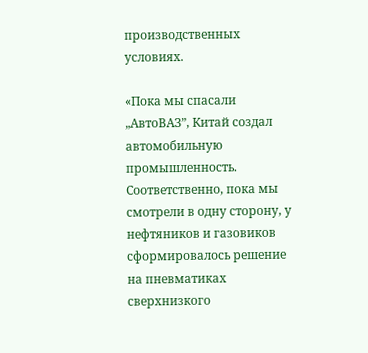производственных условиях.

«Пока мы спасали „АвтоВАЗ”, Китай создал автомобильную промышленность. Соответственно, пока мы смотрели в одну сторону, у нефтяников и газовиков сформировалось решение на пневматиках сверхнизкого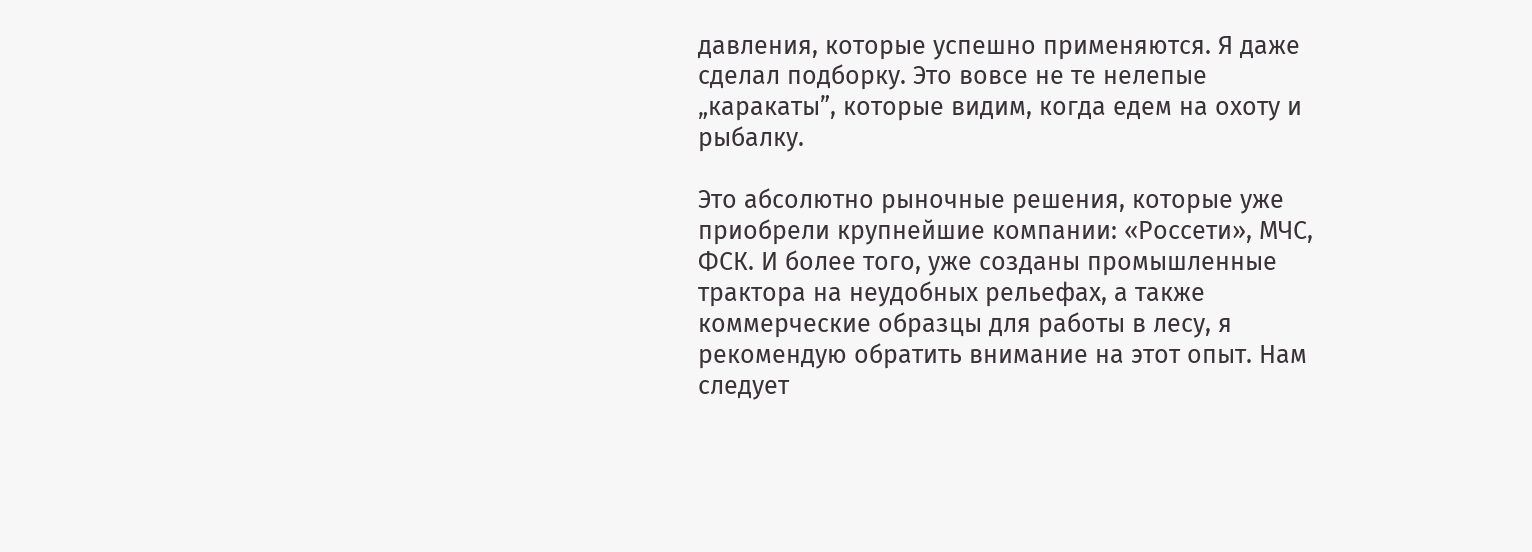давления, которые успешно применяются. Я даже сделал подборку. Это вовсе не те нелепые „каракаты”, которые видим, когда едем на охоту и рыбалку.

Это абсолютно рыночные решения, которые уже приобрели крупнейшие компании: «Россети», МЧС, ФСК. И более того, уже созданы промышленные трактора на неудобных рельефах, а также коммерческие образцы для работы в лесу, я рекомендую обратить внимание на этот опыт. Нам следует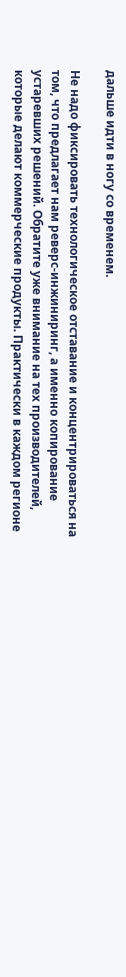дальше идти в ногу со временем.

Не надо фиксировать технологическое отставание и концентрироваться на том, что предлагает нам реверс-инжиниринг, а именно копирование устаревших решений. Обратите уже внимание на тех производителей, которые делают коммерческие продукты. Практически в каждом регионе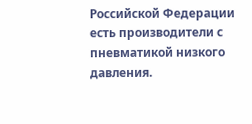Российской Федерации есть производители с пневматикой низкого давления.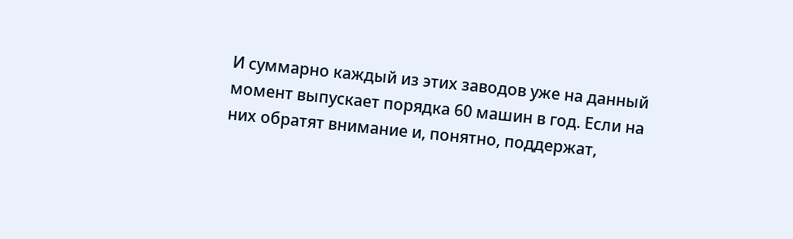И суммарно каждый из этих заводов уже на данный момент выпускает порядка 60 машин в год. Если на них обратят внимание и, понятно, поддержат,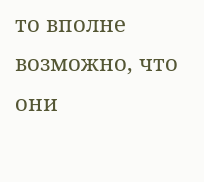то вполне возможно, что они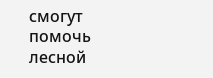смогут помочь лесной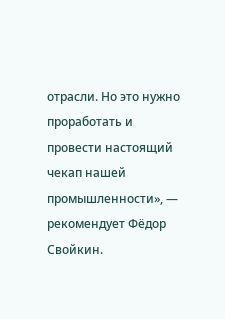отрасли. Но это нужно проработать и провести настоящий чекап нашей промышленности», — рекомендует Фёдор Свойкин.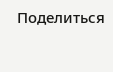Поделиться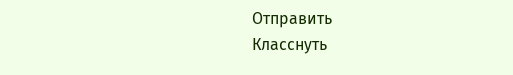Отправить
Класснуть